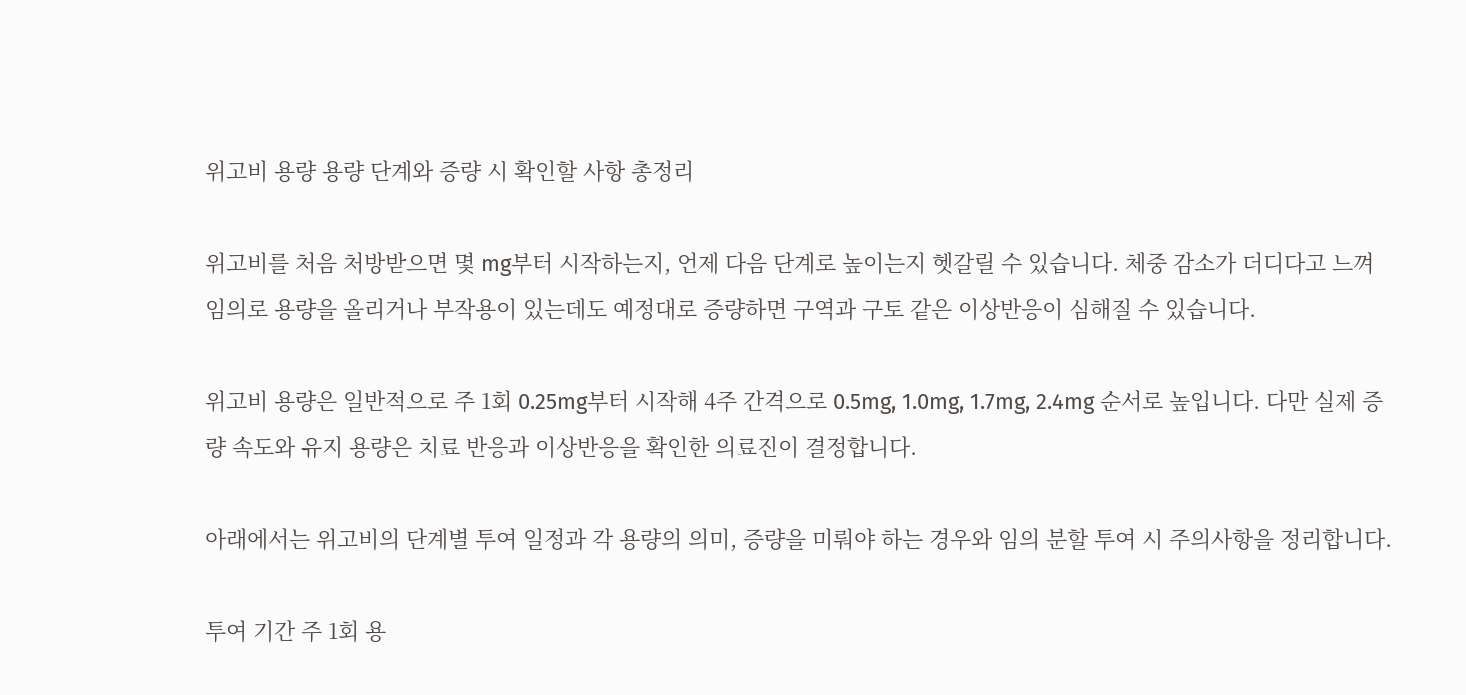위고비 용량 용량 단계와 증량 시 확인할 사항 총정리

위고비를 처음 처방받으면 몇 mg부터 시작하는지, 언제 다음 단계로 높이는지 헷갈릴 수 있습니다. 체중 감소가 더디다고 느껴 임의로 용량을 올리거나 부작용이 있는데도 예정대로 증량하면 구역과 구토 같은 이상반응이 심해질 수 있습니다.

위고비 용량은 일반적으로 주 1회 0.25mg부터 시작해 4주 간격으로 0.5mg, 1.0mg, 1.7mg, 2.4mg 순서로 높입니다. 다만 실제 증량 속도와 유지 용량은 치료 반응과 이상반응을 확인한 의료진이 결정합니다.

아래에서는 위고비의 단계별 투여 일정과 각 용량의 의미, 증량을 미뤄야 하는 경우와 임의 분할 투여 시 주의사항을 정리합니다.

투여 기간 주 1회 용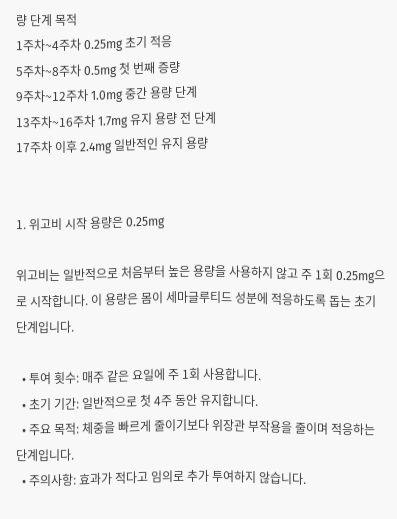량 단계 목적
1주차~4주차 0.25mg 초기 적응
5주차~8주차 0.5mg 첫 번째 증량
9주차~12주차 1.0mg 중간 용량 단계
13주차~16주차 1.7mg 유지 용량 전 단계
17주차 이후 2.4mg 일반적인 유지 용량


1. 위고비 시작 용량은 0.25mg

위고비는 일반적으로 처음부터 높은 용량을 사용하지 않고 주 1회 0.25mg으로 시작합니다. 이 용량은 몸이 세마글루티드 성분에 적응하도록 돕는 초기 단계입니다.

  • 투여 횟수: 매주 같은 요일에 주 1회 사용합니다.
  • 초기 기간: 일반적으로 첫 4주 동안 유지합니다.
  • 주요 목적: 체중을 빠르게 줄이기보다 위장관 부작용을 줄이며 적응하는 단계입니다.
  • 주의사항: 효과가 적다고 임의로 추가 투여하지 않습니다.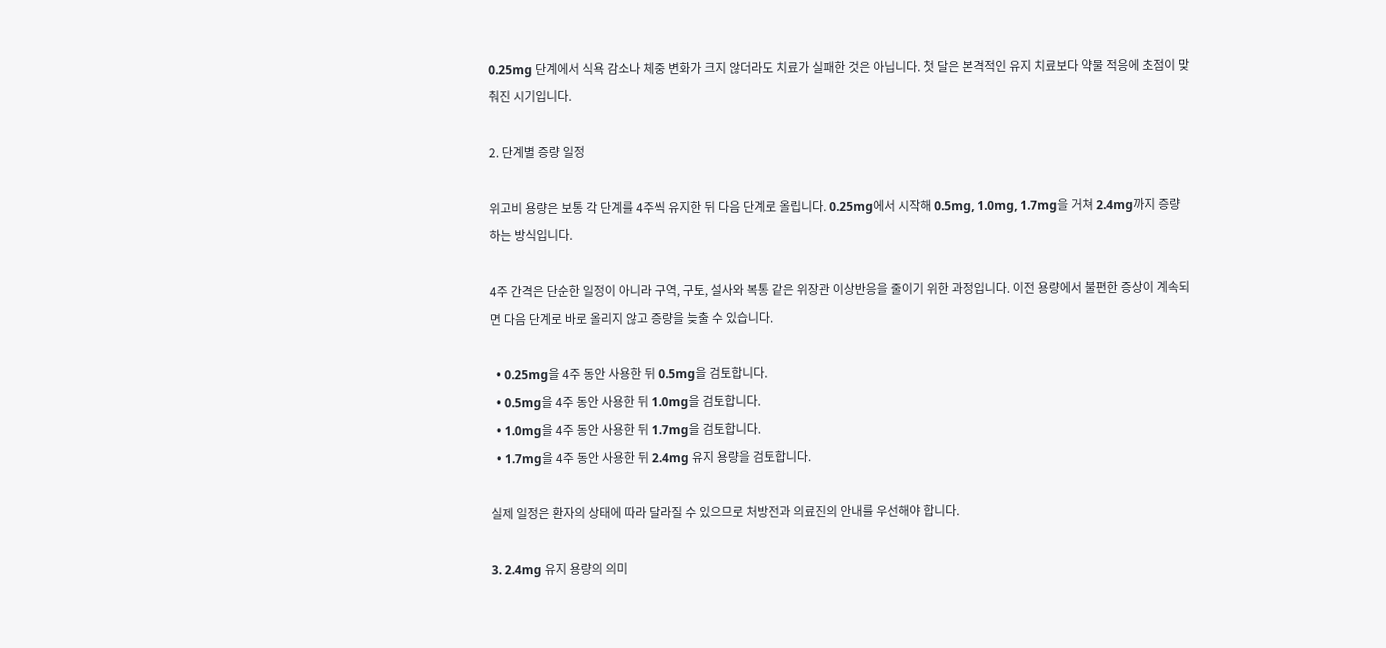0.25mg 단계에서 식욕 감소나 체중 변화가 크지 않더라도 치료가 실패한 것은 아닙니다. 첫 달은 본격적인 유지 치료보다 약물 적응에 초점이 맞춰진 시기입니다.

2. 단계별 증량 일정

위고비 용량은 보통 각 단계를 4주씩 유지한 뒤 다음 단계로 올립니다. 0.25mg에서 시작해 0.5mg, 1.0mg, 1.7mg을 거쳐 2.4mg까지 증량하는 방식입니다.

4주 간격은 단순한 일정이 아니라 구역, 구토, 설사와 복통 같은 위장관 이상반응을 줄이기 위한 과정입니다. 이전 용량에서 불편한 증상이 계속되면 다음 단계로 바로 올리지 않고 증량을 늦출 수 있습니다.

  • 0.25mg을 4주 동안 사용한 뒤 0.5mg을 검토합니다.
  • 0.5mg을 4주 동안 사용한 뒤 1.0mg을 검토합니다.
  • 1.0mg을 4주 동안 사용한 뒤 1.7mg을 검토합니다.
  • 1.7mg을 4주 동안 사용한 뒤 2.4mg 유지 용량을 검토합니다.

실제 일정은 환자의 상태에 따라 달라질 수 있으므로 처방전과 의료진의 안내를 우선해야 합니다.

3. 2.4mg 유지 용량의 의미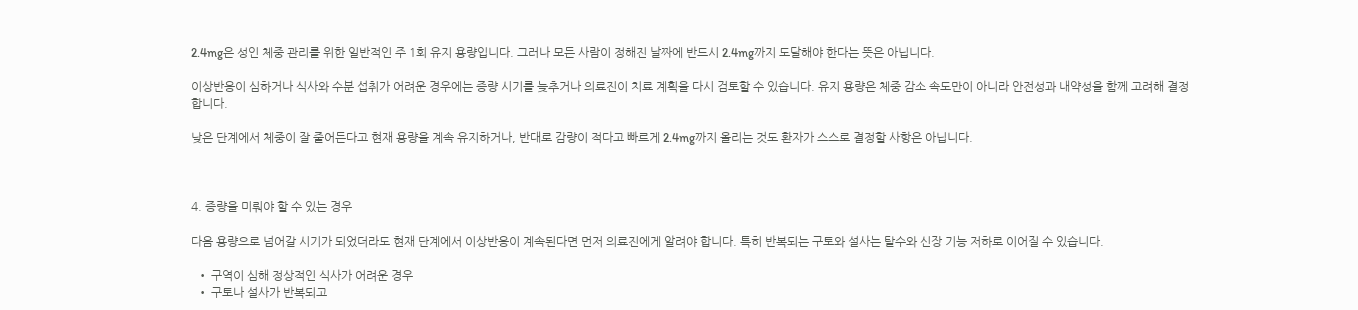2.4mg은 성인 체중 관리를 위한 일반적인 주 1회 유지 용량입니다. 그러나 모든 사람이 정해진 날짜에 반드시 2.4mg까지 도달해야 한다는 뜻은 아닙니다.

이상반응이 심하거나 식사와 수분 섭취가 어려운 경우에는 증량 시기를 늦추거나 의료진이 치료 계획을 다시 검토할 수 있습니다. 유지 용량은 체중 감소 속도만이 아니라 안전성과 내약성을 함께 고려해 결정합니다.

낮은 단계에서 체중이 잘 줄어든다고 현재 용량을 계속 유지하거나, 반대로 감량이 적다고 빠르게 2.4mg까지 올리는 것도 환자가 스스로 결정할 사항은 아닙니다.



4. 증량을 미뤄야 할 수 있는 경우

다음 용량으로 넘어갈 시기가 되었더라도 현재 단계에서 이상반응이 계속된다면 먼저 의료진에게 알려야 합니다. 특히 반복되는 구토와 설사는 탈수와 신장 기능 저하로 이어질 수 있습니다.

  • 구역이 심해 정상적인 식사가 어려운 경우
  • 구토나 설사가 반복되고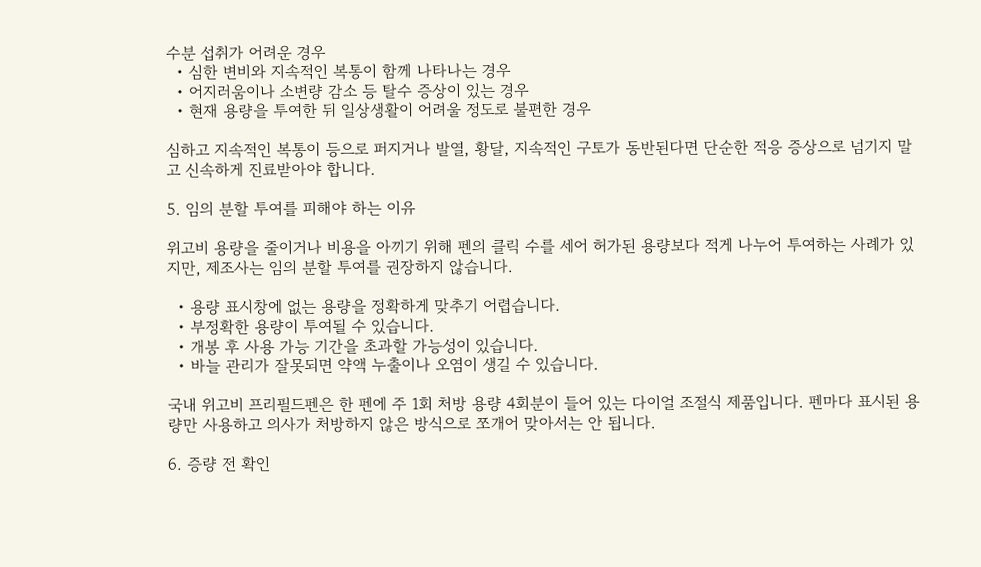수분 섭취가 어려운 경우
  • 심한 변비와 지속적인 복통이 함께 나타나는 경우
  • 어지러움이나 소변량 감소 등 탈수 증상이 있는 경우
  • 현재 용량을 투여한 뒤 일상생활이 어려울 정도로 불편한 경우

심하고 지속적인 복통이 등으로 퍼지거나 발열, 황달, 지속적인 구토가 동반된다면 단순한 적응 증상으로 넘기지 말고 신속하게 진료받아야 합니다.

5. 임의 분할 투여를 피해야 하는 이유

위고비 용량을 줄이거나 비용을 아끼기 위해 펜의 클릭 수를 세어 허가된 용량보다 적게 나누어 투여하는 사례가 있지만, 제조사는 임의 분할 투여를 권장하지 않습니다.

  • 용량 표시창에 없는 용량을 정확하게 맞추기 어렵습니다.
  • 부정확한 용량이 투여될 수 있습니다.
  • 개봉 후 사용 가능 기간을 초과할 가능성이 있습니다.
  • 바늘 관리가 잘못되면 약액 누출이나 오염이 생길 수 있습니다.

국내 위고비 프리필드펜은 한 펜에 주 1회 처방 용량 4회분이 들어 있는 다이얼 조절식 제품입니다. 펜마다 표시된 용량만 사용하고 의사가 처방하지 않은 방식으로 쪼개어 맞아서는 안 됩니다.

6. 증량 전 확인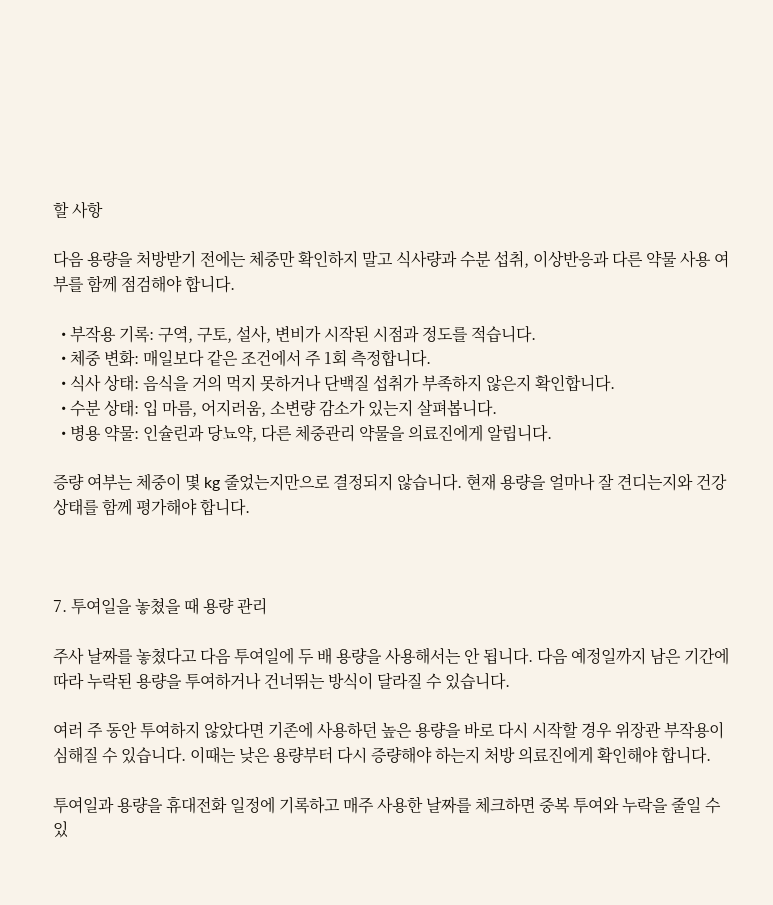할 사항

다음 용량을 처방받기 전에는 체중만 확인하지 말고 식사량과 수분 섭취, 이상반응과 다른 약물 사용 여부를 함께 점검해야 합니다.

  • 부작용 기록: 구역, 구토, 설사, 변비가 시작된 시점과 정도를 적습니다.
  • 체중 변화: 매일보다 같은 조건에서 주 1회 측정합니다.
  • 식사 상태: 음식을 거의 먹지 못하거나 단백질 섭취가 부족하지 않은지 확인합니다.
  • 수분 상태: 입 마름, 어지러움, 소변량 감소가 있는지 살펴봅니다.
  • 병용 약물: 인슐린과 당뇨약, 다른 체중관리 약물을 의료진에게 알립니다.

증량 여부는 체중이 몇 kg 줄었는지만으로 결정되지 않습니다. 현재 용량을 얼마나 잘 견디는지와 건강 상태를 함께 평가해야 합니다.



7. 투여일을 놓쳤을 때 용량 관리

주사 날짜를 놓쳤다고 다음 투여일에 두 배 용량을 사용해서는 안 됩니다. 다음 예정일까지 남은 기간에 따라 누락된 용량을 투여하거나 건너뛰는 방식이 달라질 수 있습니다.

여러 주 동안 투여하지 않았다면 기존에 사용하던 높은 용량을 바로 다시 시작할 경우 위장관 부작용이 심해질 수 있습니다. 이때는 낮은 용량부터 다시 증량해야 하는지 처방 의료진에게 확인해야 합니다.

투여일과 용량을 휴대전화 일정에 기록하고 매주 사용한 날짜를 체크하면 중복 투여와 누락을 줄일 수 있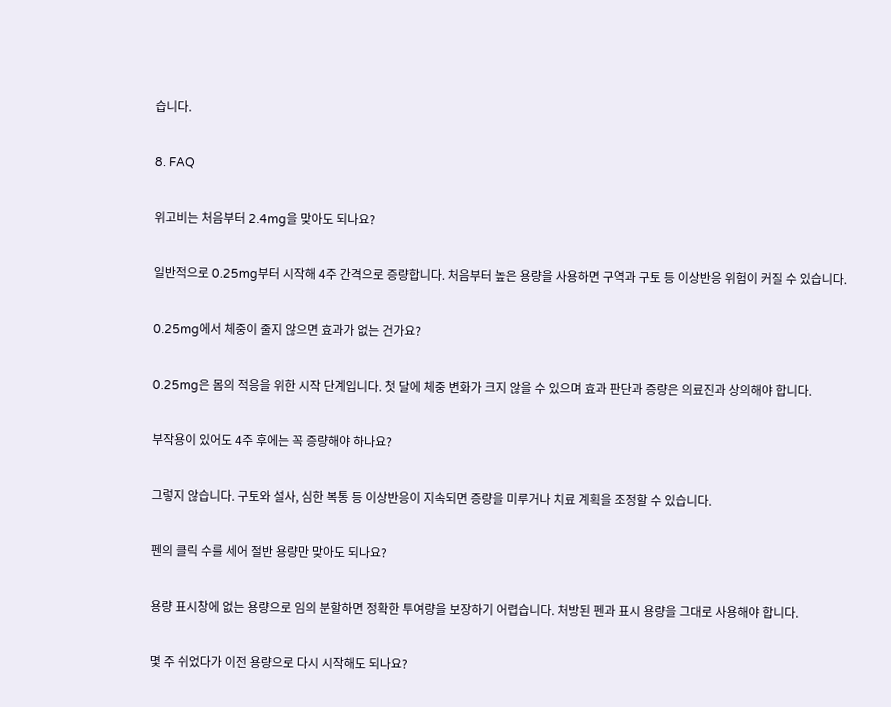습니다.

8. FAQ

위고비는 처음부터 2.4mg을 맞아도 되나요?

일반적으로 0.25mg부터 시작해 4주 간격으로 증량합니다. 처음부터 높은 용량을 사용하면 구역과 구토 등 이상반응 위험이 커질 수 있습니다.

0.25mg에서 체중이 줄지 않으면 효과가 없는 건가요?

0.25mg은 몸의 적응을 위한 시작 단계입니다. 첫 달에 체중 변화가 크지 않을 수 있으며 효과 판단과 증량은 의료진과 상의해야 합니다.

부작용이 있어도 4주 후에는 꼭 증량해야 하나요?

그렇지 않습니다. 구토와 설사, 심한 복통 등 이상반응이 지속되면 증량을 미루거나 치료 계획을 조정할 수 있습니다.

펜의 클릭 수를 세어 절반 용량만 맞아도 되나요?

용량 표시창에 없는 용량으로 임의 분할하면 정확한 투여량을 보장하기 어렵습니다. 처방된 펜과 표시 용량을 그대로 사용해야 합니다.

몇 주 쉬었다가 이전 용량으로 다시 시작해도 되나요?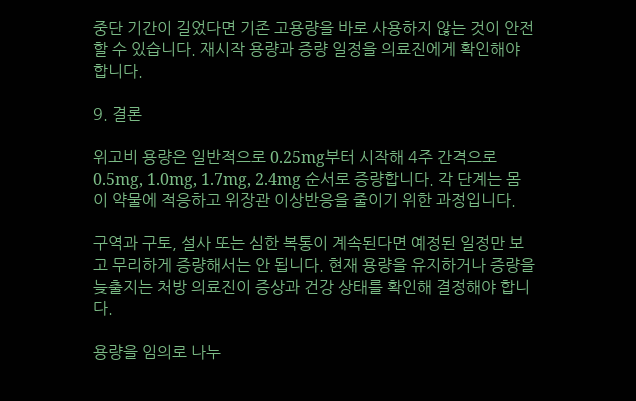중단 기간이 길었다면 기존 고용량을 바로 사용하지 않는 것이 안전할 수 있습니다. 재시작 용량과 증량 일정을 의료진에게 확인해야 합니다.

9. 결론

위고비 용량은 일반적으로 0.25mg부터 시작해 4주 간격으로 0.5mg, 1.0mg, 1.7mg, 2.4mg 순서로 증량합니다. 각 단계는 몸이 약물에 적응하고 위장관 이상반응을 줄이기 위한 과정입니다.

구역과 구토, 설사 또는 심한 복통이 계속된다면 예정된 일정만 보고 무리하게 증량해서는 안 됩니다. 현재 용량을 유지하거나 증량을 늦출지는 처방 의료진이 증상과 건강 상태를 확인해 결정해야 합니다.

용량을 임의로 나누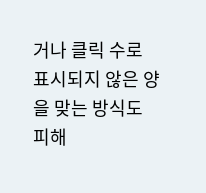거나 클릭 수로 표시되지 않은 양을 맞는 방식도 피해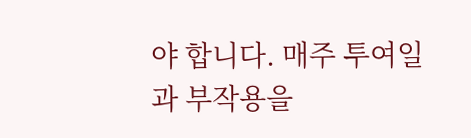야 합니다. 매주 투여일과 부작용을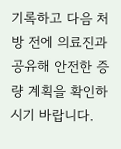기록하고 다음 처방 전에 의료진과 공유해 안전한 증량 계획을 확인하시기 바랍니다.